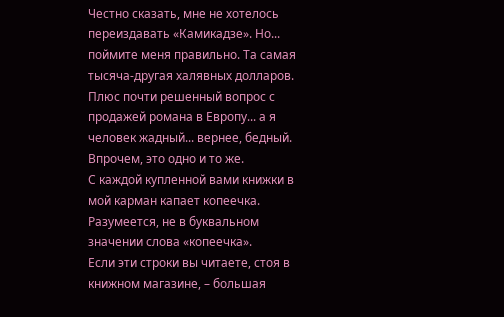Честно сказать, мне не хотелось переиздавать «Камикадзе». Но... поймите меня правильно. Та самая тысяча-другая халявных долларов. Плюс почти решенный вопрос с продажей романа в Европу... а я человек жадный... вернее, бедный. Впрочем, это одно и то же.
С каждой купленной вами книжки в мой карман капает копеечка. Разумеется, не в буквальном значении слова «копеечка».
Если эти строки вы читаете, стоя в книжном магазине, – большая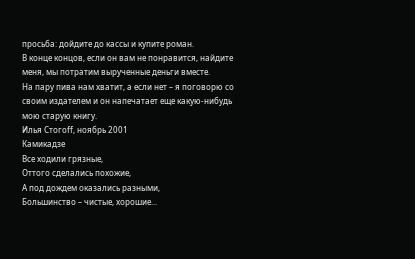просьба: дойдите до кассы и купите роман.
В конце концов, если он вам не понравится, найдите меня, мы потратим вырученные деньги вместе.
На пару пива нам хватит, а если нет – я поговорю со своим издателем и он напечатает еще какую-нибудь мою старую книгу.
Илья Стогоff, ноябрь 2001
Камикадзе
Все ходили грязные,
Оттого сделались похожие,
А под дождем оказались разными,
Большинство – чистые, хорошие...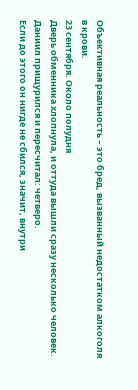Объективная реальность – это бред, вызванный недостатком алкоголя в крови.
23 сентября. Около полудня
Дверь обменника хлопнула, и оттуда вышли сразу несколько человек.
Даниил прищурился и пересчитал: четверо.
Если до этого он нигде не сбился, значит, внутри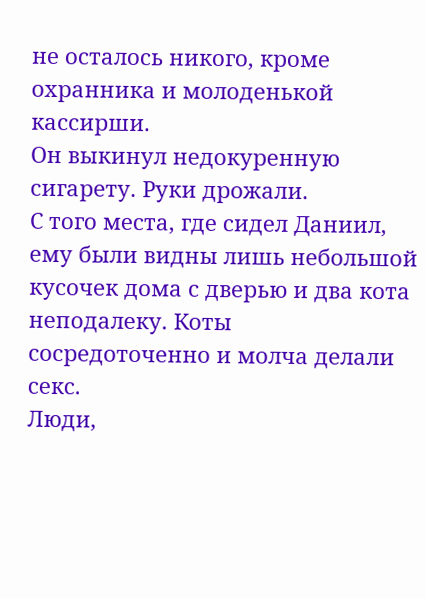не осталось никого, кроме охранника и молоденькой кассирши.
Он выкинул недокуренную сигарету. Руки дрожали.
С того места, где сидел Даниил, ему были видны лишь небольшой кусочек дома с дверью и два кота неподалеку. Коты сосредоточенно и молча делали секс.
Люди,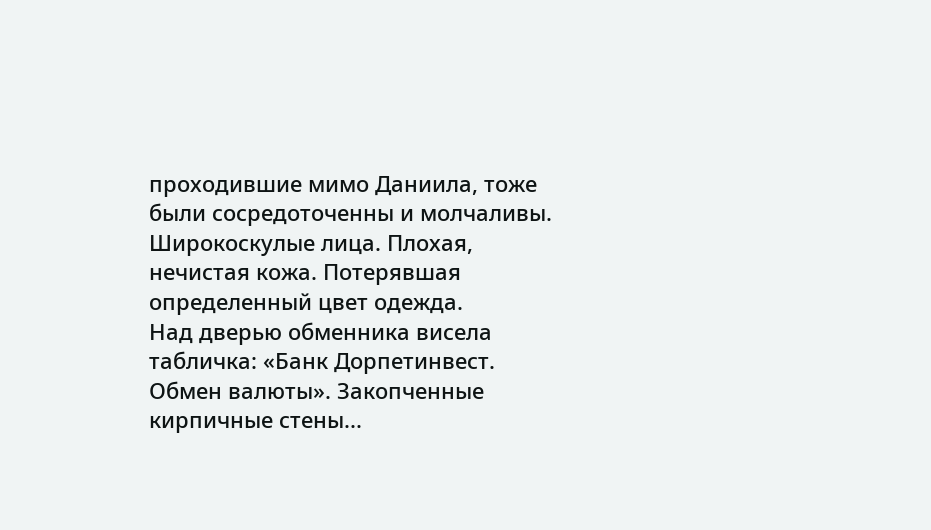проходившие мимо Даниила, тоже были сосредоточенны и молчаливы. Широкоскулые лица. Плохая, нечистая кожа. Потерявшая определенный цвет одежда.
Над дверью обменника висела табличка: «Банк Дорпетинвест. Обмен валюты». Закопченные кирпичные стены...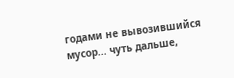годами не вывозившийся мусор... чуть дальше,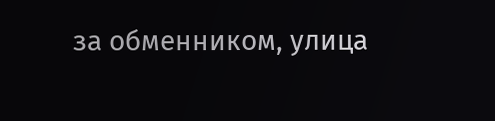за обменником, улица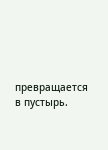превращается в пустырь.